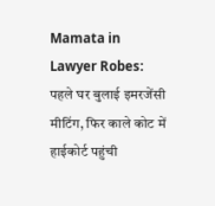Mamata in Lawyer Robes: पहले घर बुलाई इमरजेंसी मीटिंग, फिर काले कोट में हाईकोर्ट पहुंची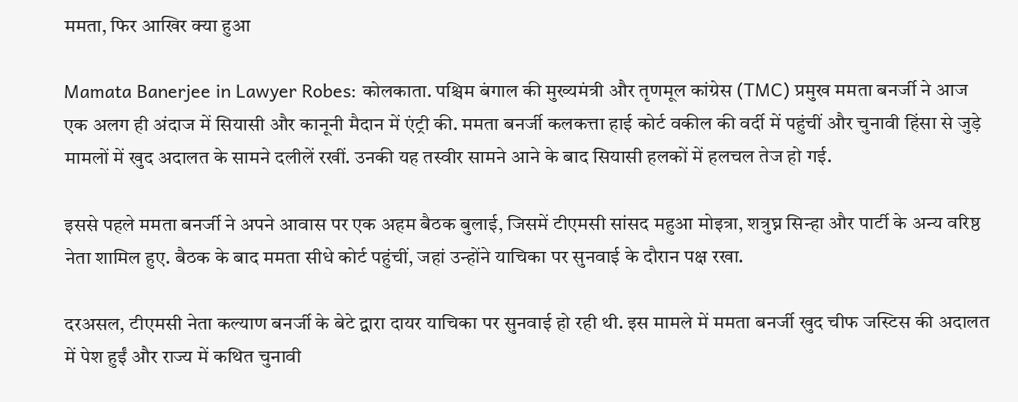ममता, फिर आखिर क्या हुआ

Mamata Banerjee in Lawyer Robes: कोलकाता. पश्चिम बंगाल की मुख्यमंत्री और तृणमूल कांग्रेस (TMC) प्रमुख ममता बनर्जी ने आज एक अलग ही अंदाज में सियासी और कानूनी मैदान में एंट्री की. ममता बनर्जी कलकत्ता हाई कोर्ट वकील की वर्दी में पहुंचीं और चुनावी हिंसा से जुड़े मामलों में खुद अदालत के सामने दलीलें रखीं. उनकी यह तस्वीर सामने आने के बाद सियासी हलकों में हलचल तेज हो गई.

इससे पहले ममता बनर्जी ने अपने आवास पर एक अहम बैठक बुलाई, जिसमें टीएमसी सांसद महुआ मोइत्रा, शत्रुघ्न सिन्हा और पार्टी के अन्य वरिष्ठ नेता शामिल हुए. बैठक के बाद ममता सीधे कोर्ट पहुंचीं, जहां उन्होंने याचिका पर सुनवाई के दौरान पक्ष रखा.

दरअसल, टीएमसी नेता कल्याण बनर्जी के बेटे द्वारा दायर याचिका पर सुनवाई हो रही थी. इस मामले में ममता बनर्जी खुद चीफ जस्टिस की अदालत में पेश हुईं और राज्य में कथित चुनावी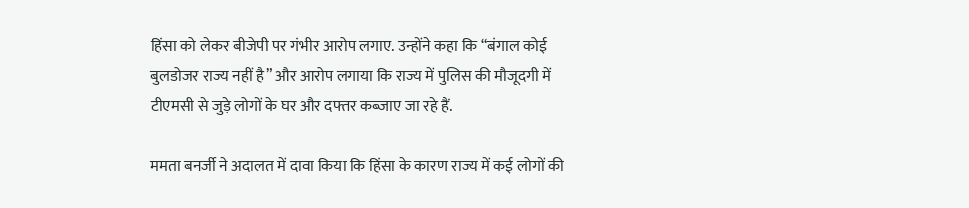हिंसा को लेकर बीजेपी पर गंभीर आरोप लगाए. उन्होंने कहा कि “बंगाल कोई बुलडोजर राज्य नहीं है” और आरोप लगाया कि राज्य में पुलिस की मौजूदगी में टीएमसी से जुड़े लोगों के घर और दफ्तर कब्जाए जा रहे हैं.

ममता बनर्जी ने अदालत में दावा किया कि हिंसा के कारण राज्य में कई लोगों की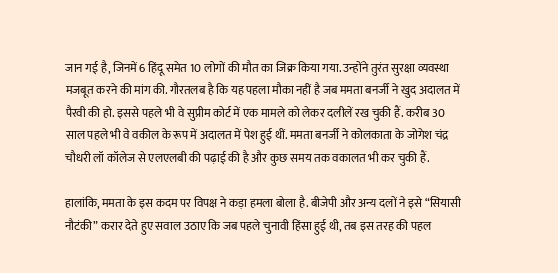जान गई है, जिनमें 6 हिंदू समेत 10 लोगों की मौत का जिक्र किया गया. उन्होंने तुरंत सुरक्षा व्यवस्था मजबूत करने की मांग की. गौरतलब है कि यह पहला मौका नहीं है जब ममता बनर्जी ने खुद अदालत में पैरवी की हो. इससे पहले भी वे सुप्रीम कोर्ट में एक मामले को लेकर दलीलें रख चुकी हैं. करीब 30 साल पहले भी वे वकील के रूप में अदालत में पेश हुई थीं. ममता बनर्जी ने कोलकाता के जोगेश चंद्र चौधरी लॉ कॉलेज से एलएलबी की पढ़ाई की है और कुछ समय तक वकालत भी कर चुकी हैं.

हालांकि, ममता के इस कदम पर विपक्ष ने कड़ा हमला बोला है. बीजेपी और अन्य दलों ने इसे “सियासी नौटंकी” करार देते हुए सवाल उठाए कि जब पहले चुनावी हिंसा हुई थी, तब इस तरह की पहल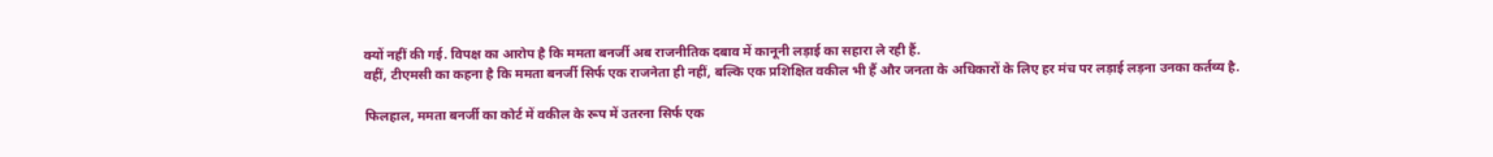क्यों नहीं की गई. विपक्ष का आरोप है कि ममता बनर्जी अब राजनीतिक दबाव में कानूनी लड़ाई का सहारा ले रही हैं.
वहीं, टीएमसी का कहना है कि ममता बनर्जी सिर्फ एक राजनेता ही नहीं, बल्कि एक प्रशिक्षित वकील भी हैं और जनता के अधिकारों के लिए हर मंच पर लड़ाई लड़ना उनका कर्तव्य है.

फिलहाल, ममता बनर्जी का कोर्ट में वकील के रूप में उतरना सिर्फ एक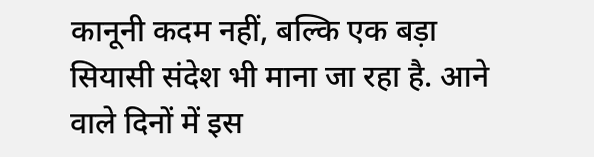कानूनी कदम नहीं, बल्कि एक बड़ा सियासी संदेश भी माना जा रहा है. आने वाले दिनों में इस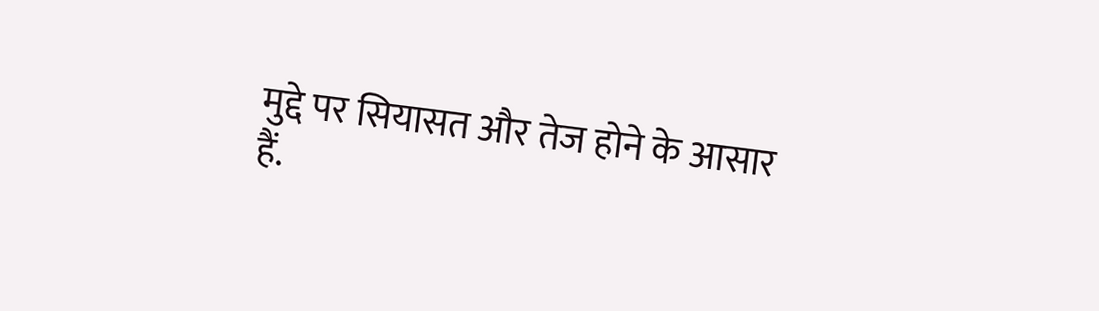मुद्दे पर सियासत और तेज होने के आसार हैं.